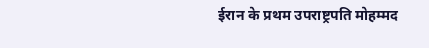ईरान के प्रथम उपराष्ट्रपति मोहम्मद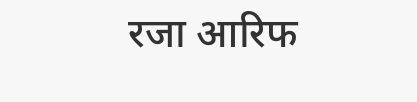रजा आरिफ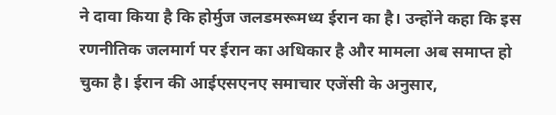ने दावा किया है कि होर्मुज जलडमरूमध्य ईरान का है। उन्होंने कहा कि इस रणनीतिक जलमार्ग पर ईरान का अधिकार है और मामला अब समाप्त हो चुका है। ईरान की आईएसएनए समाचार एजेंसी के अनुसार,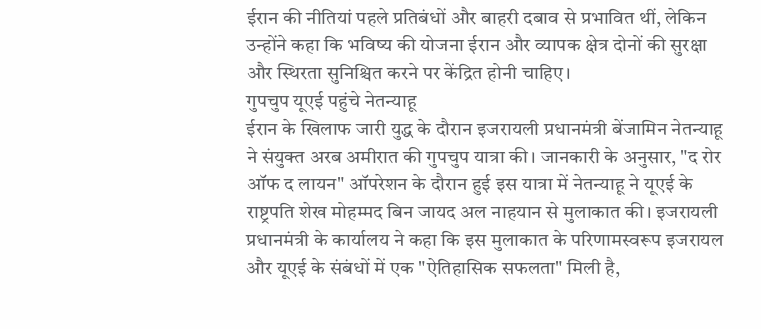ईरान की नीतियां पहले प्रतिबंधों और बाहरी दबाव से प्रभावित थीं, लेकिन उन्होंने कहा कि भविष्य की योजना ईरान और व्यापक क्षेत्र दोनों की सुरक्षा और स्थिरता सुनिश्चित करने पर केंद्रित होनी चाहिए।
गुपचुप यूएई पहुंचे नेतन्याहू
ईरान के खिलाफ जारी युद्ध के दौरान इजरायली प्रधानमंत्री बेंजामिन नेतन्याहू ने संयुक्त अरब अमीरात की गुपचुप यात्रा की। जानकारी के अनुसार, "द रोर ऑफ द लायन" ऑपरेशन के दौरान हुई इस यात्रा में नेतन्याहू ने यूएई के राष्ट्रपति शेख मोहम्मद बिन जायद अल नाहयान से मुलाकात की। इजरायली प्रधानमंत्री के कार्यालय ने कहा कि इस मुलाकात के परिणामस्वरूप इजरायल और यूएई के संबंधों में एक "ऐतिहासिक सफलता" मिली है,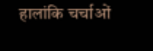हालांकि चर्चाओं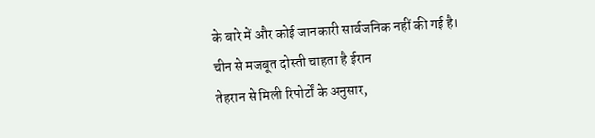के बारे में और कोई जानकारी सार्वजनिक नहीं की गई है।
चीन से मजबूत दोस्ती चाहता है ईरान
तेहरान से मिली रिपोर्टों के अनुसार,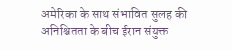अमेरिका के साथ संभावित सुलह की अनिश्चितता के बीच ईरान संयुक्त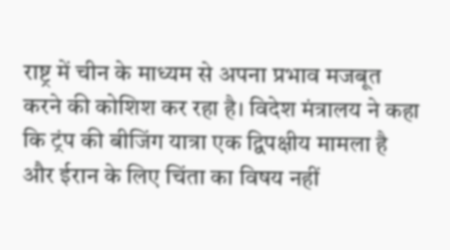राष्ट्र में चीन के माध्यम से अपना प्रभाव मजबूत करने की कोशिश कर रहा है। विदेश मंत्रालय ने कहा कि ट्रंप की बीजिंग यात्रा एक द्विपक्षीय मामला है और ईरान के लिए चिंता का विषय नहीं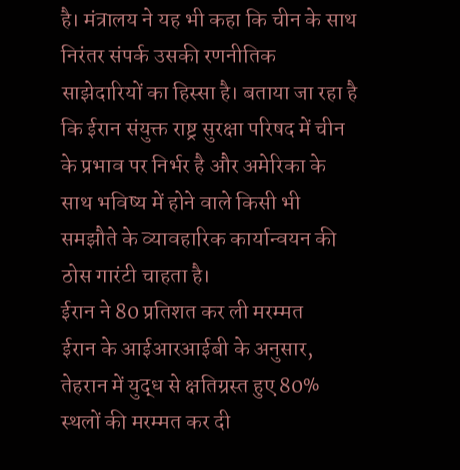है। मंत्रालय ने यह भी कहा कि चीन के साथ निरंतर संपर्क उसकी रणनीतिक साझेदारियों का हिस्सा है। बताया जा रहा है कि ईरान संयुक्त राष्ट्र सुरक्षा परिषद में चीन के प्रभाव पर निर्भर है और अमेरिका के साथ भविष्य में होने वाले किसी भी समझौते के व्यावहारिक कार्यान्वयन की ठोस गारंटी चाहता है।
ईरान ने 80 प्रतिशत कर ली मरम्मत
ईरान के आईआरआईबी के अनुसार, तेहरान में युद्ध से क्षतिग्रस्त हुए 80% स्थलों की मरम्मत कर दी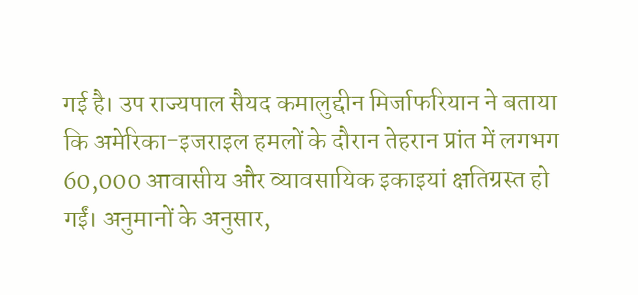गई है। उप राज्यपाल सैयद कमालुद्दीन मिर्जाफरियान ने बताया कि अमेरिका-इजराइल हमलों के दौरान तेहरान प्रांत में लगभग 60,000 आवासीय और व्यावसायिक इकाइयां क्षतिग्रस्त हो गईं। अनुमानों के अनुसार,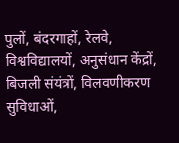पुलों, बंदरगाहों, रेलवे, विश्वविद्यालयों, अनुसंधान केंद्रों, बिजली संयंत्रों, विलवणीकरण सुविधाओं,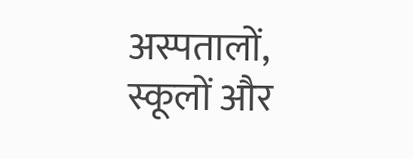अस्पतालों, स्कूलों और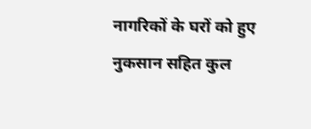नागरिकों के घरों को हुए नुकसान सहित कुल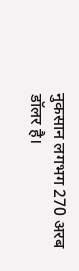नुकसान लगभग 270 अरब डॉलर है।